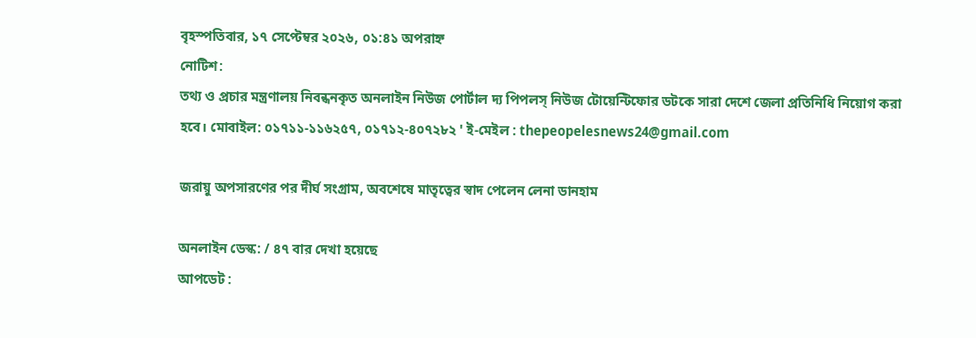বৃহস্পতিবার, ১৭ সেপ্টেম্বর ২০২৬, ০১:৪১ অপরাহ্ন
নোটিশ:
তথ্য ও প্রচার মন্ত্রণালয় নিবন্ধনকৃত অনলাইন নিউজ পোর্টাল দ্য পিপলস্ নিউজ টোয়েন্টিফোর ডটকে সারা দেশে জেলা প্রতিনিধি নিয়োগ করা হবে। মোবাইল: ০১৭১১-১১৬২৫৭, ০১৭১২-৪০৭২৮২ ' ই-মেইল : thepeopelesnews24@gmail.com

জরায়ু অপসারণের পর দীর্ঘ সংগ্রাম, অবশেষে মাতৃত্বের স্বাদ পেলেন লেনা ডানহাম

অনলাইন ডেস্ক: / ৪৭ বার দেখা হয়েছে
আপডেট :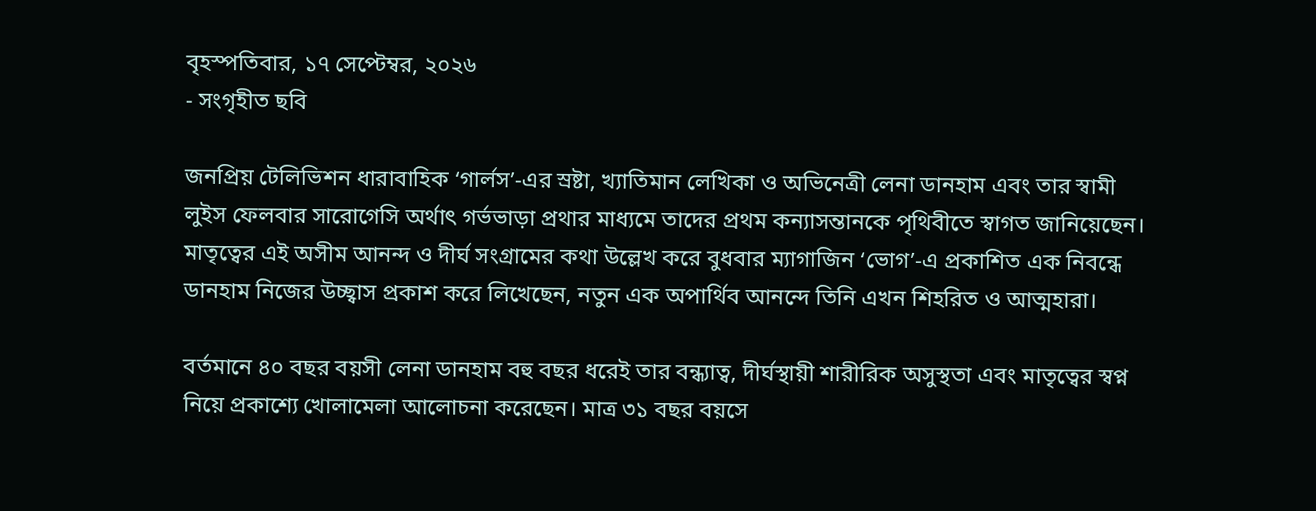বৃহস্পতিবার, ১৭ সেপ্টেম্বর, ২০২৬
- সংগৃহীত ছবি

জনপ্রিয় টেলিভিশন ধারাবাহিক ‘গার্লস’-এর স্রষ্টা, খ্যাতিমান লেখিকা ও অভিনেত্রী লেনা ডানহাম এবং তার স্বামী লুইস ফেলবার সারোগেসি অর্থাৎ গর্ভভাড়া প্রথার মাধ্যমে তাদের প্রথম কন্যাসন্তানকে পৃথিবীতে স্বাগত জানিয়েছেন। মাতৃত্বের এই অসীম আনন্দ ও দীর্ঘ সংগ্রামের কথা উল্লেখ করে বুধবার ম্যাগাজিন ‘ভোগ’-এ প্রকাশিত এক নিবন্ধে ডানহাম নিজের উচ্ছ্বাস প্রকাশ করে লিখেছেন, নতুন এক অপার্থিব আনন্দে তিনি এখন শিহরিত ও আত্মহারা।

বর্তমানে ৪০ বছর বয়সী লেনা ডানহাম বহু বছর ধরেই তার বন্ধ্যাত্ব, দীর্ঘস্থায়ী শারীরিক অসুস্থতা এবং মাতৃত্বের স্বপ্ন নিয়ে প্রকাশ্যে খোলামেলা আলোচনা করেছেন। মাত্র ৩১ বছর বয়সে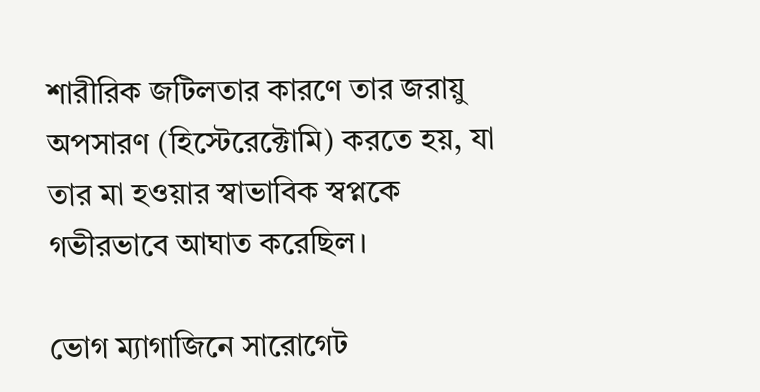শারীরিক জটিলতার কারণে তার জরায়ু অপসারণ (হিস্টেরেক্টোমি) করতে হয়, যা তার মা হওয়ার স্বাভাবিক স্বপ্নকে গভীরভাবে আঘাত করেছিল।

ভোগ ম্যাগাজিনে সারোগেট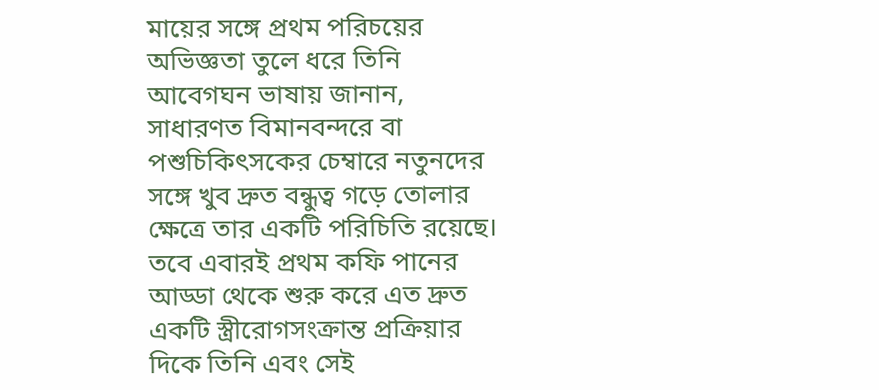মায়ের সঙ্গে প্রথম পরিচয়ের অভিজ্ঞতা তুলে ধরে তিনি আবেগঘন ভাষায় জানান, সাধারণত বিমানবন্দরে বা পশুচিকিৎসকের চেম্বারে নতুনদের সঙ্গে খুব দ্রুত বন্ধুত্ব গড়ে তোলার ক্ষেত্রে তার একটি পরিচিতি রয়েছে। তবে এবারই প্রথম কফি পানের আড্ডা থেকে শুরু করে এত দ্রুত একটি স্ত্রীরোগসংক্রান্ত প্রক্রিয়ার দিকে তিনি এবং সেই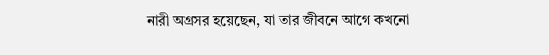নারী অগ্রসর হয়েছেন, যা তার জীবনে আগে কখনো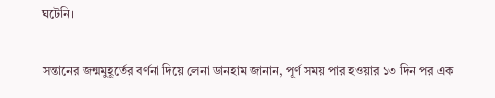ঘটেনি।

সন্তানের জন্মমুহূর্তের বর্ণনা দিয়ে লেনা ডানহাম জানান, পূর্ণ সময় পার হওয়ার ১৩ দিন পর এক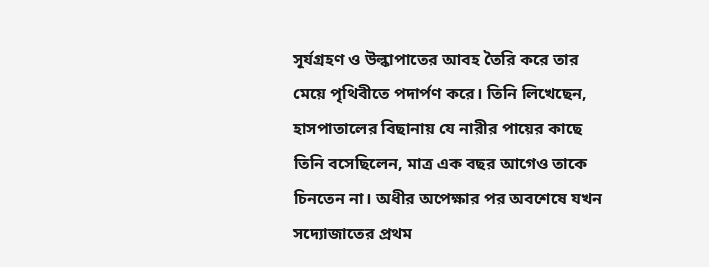সূর্যগ্রহণ ও উল্কাপাতের আবহ তৈরি করে তার মেয়ে পৃথিবীতে পদার্পণ করে। তিনি লিখেছেন, হাসপাতালের বিছানায় যে নারীর পায়ের কাছে তিনি বসেছিলেন, মাত্র এক বছর আগেও তাকে চিনতেন না। অধীর অপেক্ষার পর অবশেষে যখন সদ্যোজাতের প্রথম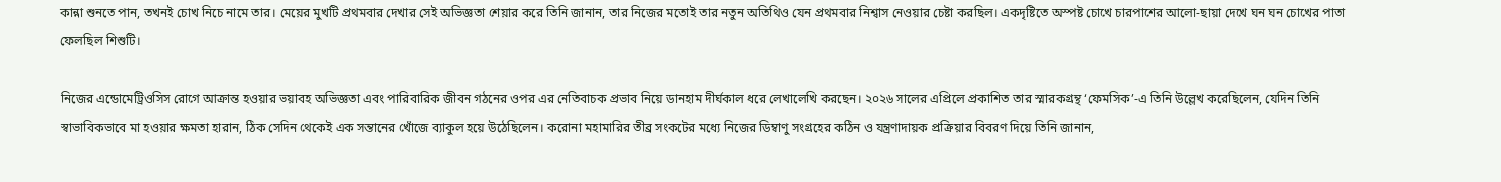কান্না শুনতে পান, তখনই চোখ নিচে নামে তার। মেয়ের মুখটি প্রথমবার দেখার সেই অভিজ্ঞতা শেয়ার করে তিনি জানান, তার নিজের মতোই তার নতুন অতিথিও যেন প্রথমবার নিশ্বাস নেওয়ার চেষ্টা করছিল। একদৃষ্টিতে অস্পষ্ট চোখে চারপাশের আলো-ছায়া দেখে ঘন ঘন চোখের পাতা ফেলছিল শিশুটি।

নিজের এন্ডোমেট্রিওসিস রোগে আক্রান্ত হওয়ার ভয়াবহ অভিজ্ঞতা এবং পারিবারিক জীবন গঠনের ওপর এর নেতিবাচক প্রভাব নিয়ে ডানহাম দীর্ঘকাল ধরে লেখালেখি করছেন। ২০২৬ সালের এপ্রিলে প্রকাশিত তার স্মারকগ্রন্থ ‘ফেমসিক’-এ তিনি উল্লেখ করেছিলেন, যেদিন তিনি স্বাভাবিকভাবে মা হওয়ার ক্ষমতা হারান, ঠিক সেদিন থেকেই এক সন্তানের খোঁজে ব্যাকুল হয়ে উঠেছিলেন। করোনা মহামারির তীব্র সংকটের মধ্যে নিজের ডিম্বাণু সংগ্রহের কঠিন ও যন্ত্রণাদায়ক প্রক্রিয়ার বিবরণ দিয়ে তিনি জানান,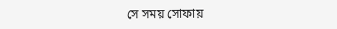সে সময় সোফায়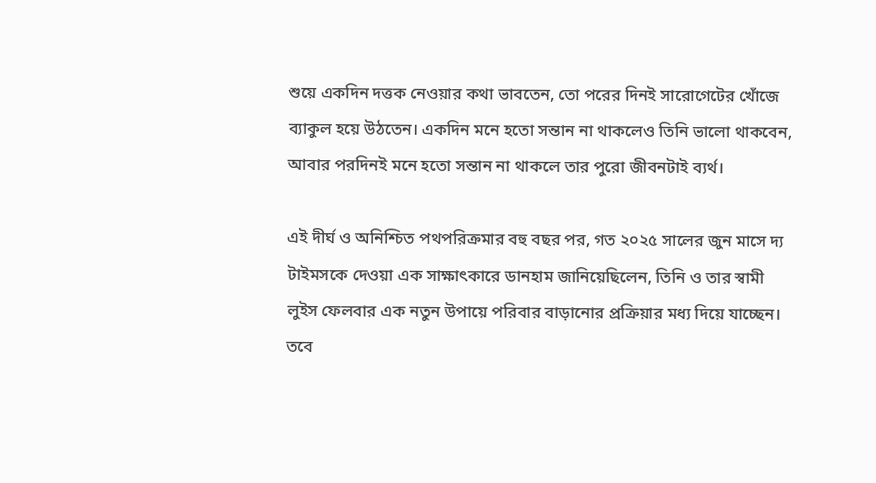শুয়ে একদিন দত্তক নেওয়ার কথা ভাবতেন, তো পরের দিনই সারোগেটের খোঁজে ব্যাকুল হয়ে উঠতেন। একদিন মনে হতো সন্তান না থাকলেও তিনি ভালো থাকবেন, আবার পরদিনই মনে হতো সন্তান না থাকলে তার পুরো জীবনটাই ব্যর্থ।

এই দীর্ঘ ও অনিশ্চিত পথপরিক্রমার বহু বছর পর, গত ২০২৫ সালের জুন মাসে দ্য টাইমসকে দেওয়া এক সাক্ষাৎকারে ডানহাম জানিয়েছিলেন, তিনি ও তার স্বামী লুইস ফেলবার এক নতুন উপায়ে পরিবার বাড়ানোর প্রক্রিয়ার মধ্য দিয়ে যাচ্ছেন। তবে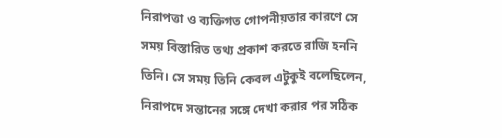নিরাপত্তা ও ব্যক্তিগত গোপনীয়তার কারণে সে সময় বিস্তারিত তথ্য প্রকাশ করতে রাজি হননি তিনি। সে সময় তিনি কেবল এটুকুই বলেছিলেন, নিরাপদে সন্তানের সঙ্গে দেখা করার পর সঠিক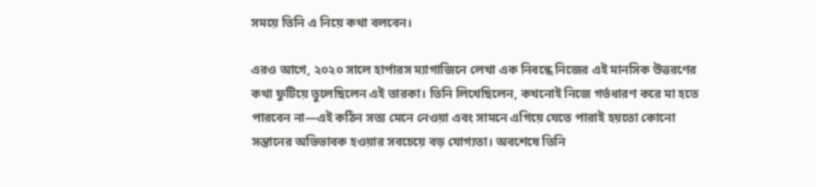সময়ে তিনি এ নিয়ে কথা বলবেন।

এরও আগে, ২০২০ সালে হার্পারস ম্যাগাজিনে লেখা এক নিবন্ধে নিজের এই মানসিক উত্তরণের কথা ফুটিয়ে তুলেছিলেন এই তারকা। তিনি লিখেছিলেন, কখনোই নিজে গর্ভধারণ করে মা হতে পারবেন না—এই কঠিন সত্য মেনে নেওয়া এবং সামনে এগিয়ে যেতে পারাই হয়তো কোনো সন্তানের অভিভাবক হওয়ার সবচেয়ে বড় যোগ্যতা। অবশেষে তিনি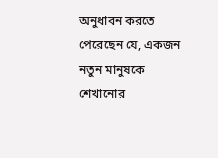অনুধাবন করতে পেরেছেন যে, একজন নতুন মানুষকে শেখানোর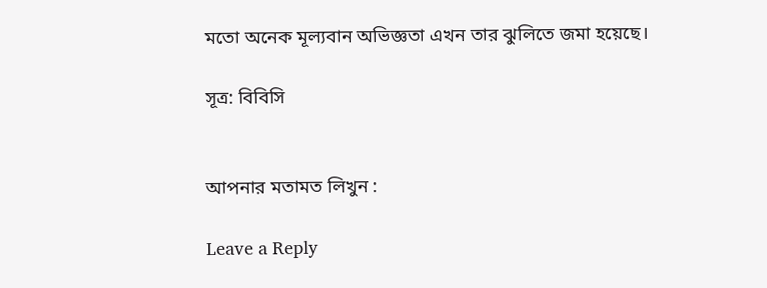মতো অনেক মূল্যবান অভিজ্ঞতা এখন তার ঝুলিতে জমা হয়েছে।

সূত্র: বিবিসি


আপনার মতামত লিখুন :

Leave a Reply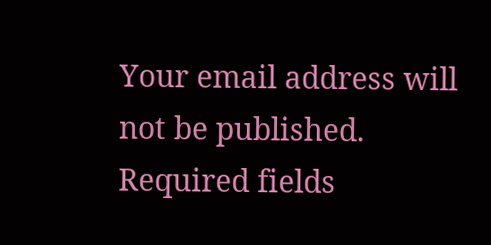Your email address will not be published. Required fields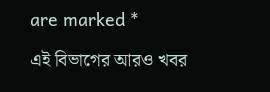are marked *

এই বিভাগের আরও খবর